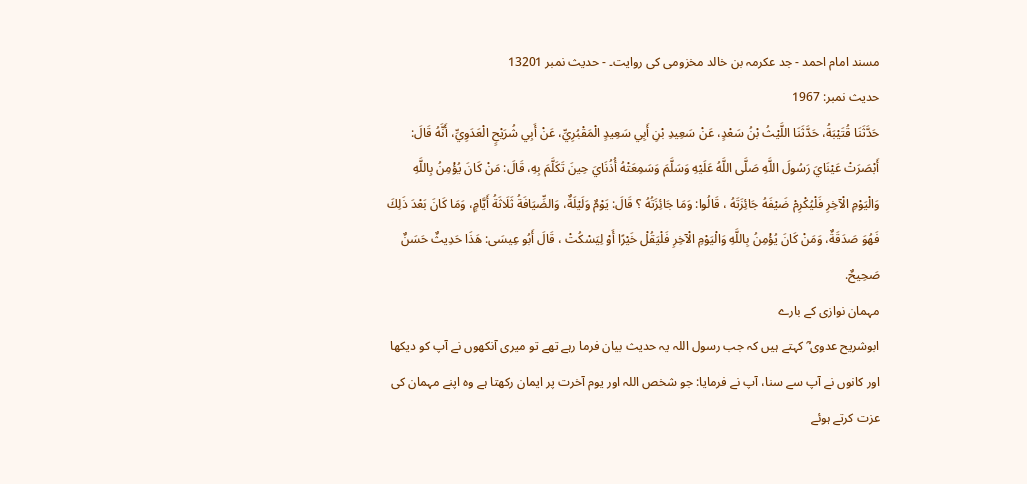مسند امام احمد - جد عکرمہ بن خالد مخزومی کی روایت۔ - حدیث نمبر 13201
حدیث نمبر: 1967
حَدَّثَنَا قُتَيْبَةُ، حَدَّثَنَا اللَّيْثُ بْنُ سَعْدٍ، عَنْ سَعِيدِ بْنِ أَبِي سَعِيدٍ الْمَقْبُرِيِّ، عَنْ أَبِي شُرَيْحٍ الْعَدَوِيِّ، أَنَّهُ قَالَ: أَبْصَرَتْ عَيْنَايَ رَسُولَ اللَّهِ صَلَّى اللَّهُ عَلَيْهِ وَسَلَّمَ وَسَمِعَتْهُ أُذُنَايَ حِينَ تَكَلَّمَ بِهِ، قَالَ: مَنْ كَانَ يُؤْمِنُ بِاللَّهِ وَالْيَوْمِ الْآخِرِ فَلْيُكْرِمْ ضَيْفَهُ جَائِزَتَهُ ، قَالُوا: وَمَا جَائِزَتُهُ ؟ قَالَ: يَوْمٌ وَلَيْلَةٌ، وَالضِّيَافَةُ ثَلَاثَةُ أَيَّامٍ، وَمَا كَانَ بَعْدَ ذَلِكَ فَهُوَ صَدَقَةٌ، وَمَنْ كَانَ يُؤْمِنُ بِاللَّهِ وَالْيَوْمِ الْآخِرِ فَلْيَقُلْ خَيْرًا أَوْ لِيَسْكُتْ ، قَالَ أَبُو عِيسَى: هَذَا حَدِيثٌ حَسَنٌ صَحِيحٌ.
مہمان نوازی کے بارے
ابوشریح عدوی ؓ کہتے ہیں کہ جب رسول اللہ یہ حدیث بیان فرما رہے تھے تو میری آنکھوں نے آپ کو دیکھا اور کانوں نے آپ سے سنا، آپ نے فرمایا: جو شخص اللہ اور یوم آخرت پر ایمان رکھتا ہے وہ اپنے مہمان کی عزت کرتے ہوئے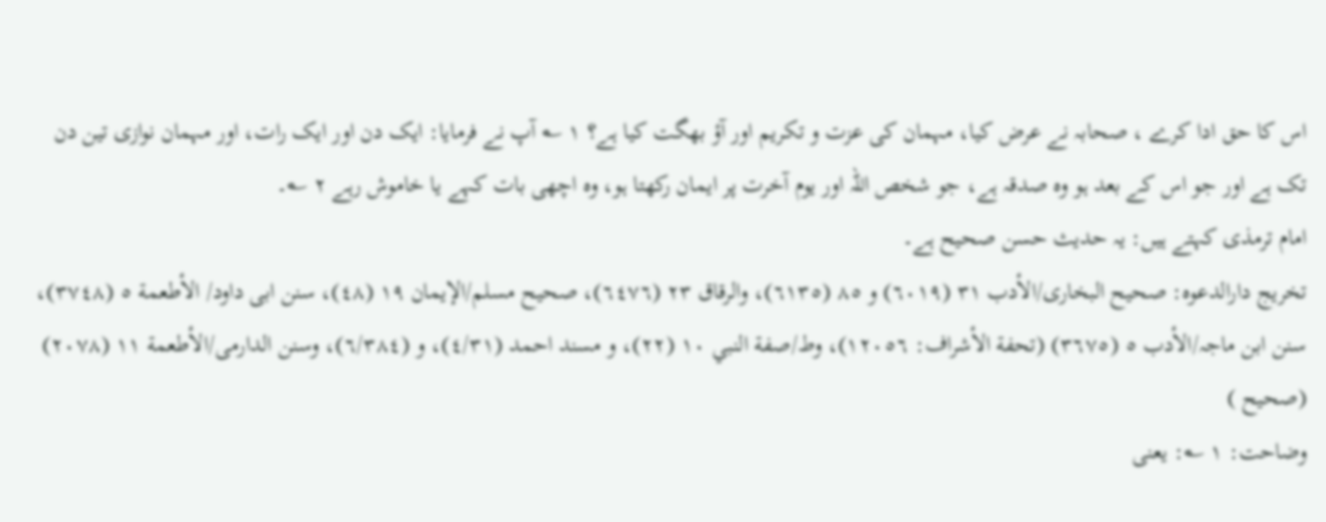اس کا حق ادا کرے ، صحابہ نے عرض کیا، مہمان کی عزت و تکریم اور آؤ بھگت کیا ہے؟ ١ ؎ آپ نے فرمایا: ایک دن اور ایک رات، اور مہمان نوازی تین دن تک ہے اور جو اس کے بعد ہو وہ صدقہ ہے، جو شخص اللہ اور یوم آخرت پر ایمان رکھتا ہو، وہ اچھی بات کہے یا خاموش رہے ٢ ؎۔
امام ترمذی کہتے ہیں: یہ حدیث حسن صحیح ہے۔
تخریج دارالدعوہ: صحیح البخاری/الأدب ٣١ (٦٠١٩) و ٨٥ (٦١٣٥)، والرقاق ٢٣ (٦٤٧٦)، صحیح مسلم/الإیمان ١٩ (٤٨)، سنن ابی داود/ الأطعمة ٥ (٣٧٤٨)، سنن ابن ماجہ/الأدب ٥ (٣٦٧٥) (تحفة الأشراف: ١٢٠٥٦)، وط/صفة النبي ١٠ (٢٢)، و مسند احمد (٤/٣١)، و (٦/٣٨٤)، وسنن الدارمی/الأطعمة ١١ (٢٠٧٨) (صحیح )
وضاحت: ١ ؎: یعنی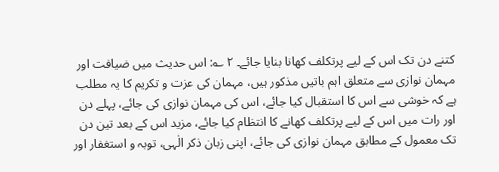کتنے دن تک اس کے لیے پرتکلف کھانا بنایا جائے۔ ٢ ؎: اس حدیث میں ضیافت اور مہمان نوازی سے متعلق اہم باتیں مذکور ہیں، مہمان کی عزت و تکریم کا یہ مطلب ہے کہ خوشی سے اس کا استقبال کیا جائے، اس کی مہمان نوازی کی جائے، پہلے دن اور رات میں اس کے لیے پرتکلف کھانے کا انتظام کیا جائے، مزید اس کے بعد تین دن تک معمول کے مطابق مہمان نوازی کی جائے، اپنی زبان ذکر الٰہی، توبہ و استغفار اور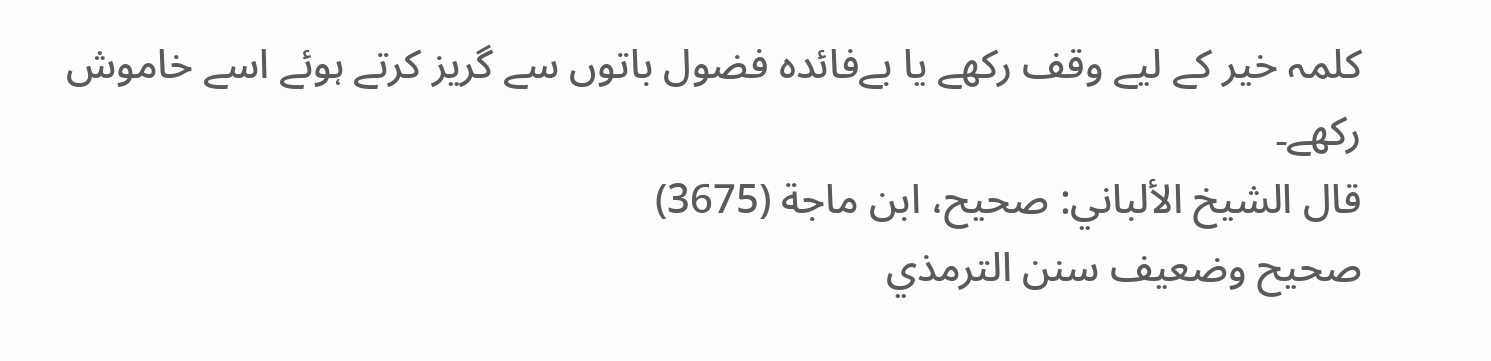کلمہ خیر کے لیے وقف رکھے یا بےفائدہ فضول باتوں سے گریز کرتے ہوئے اسے خاموش رکھے۔
قال الشيخ الألباني: صحيح، ابن ماجة (3675)
صحيح وضعيف سنن الترمذي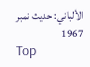الألباني: حديث نمبر 1967
Top